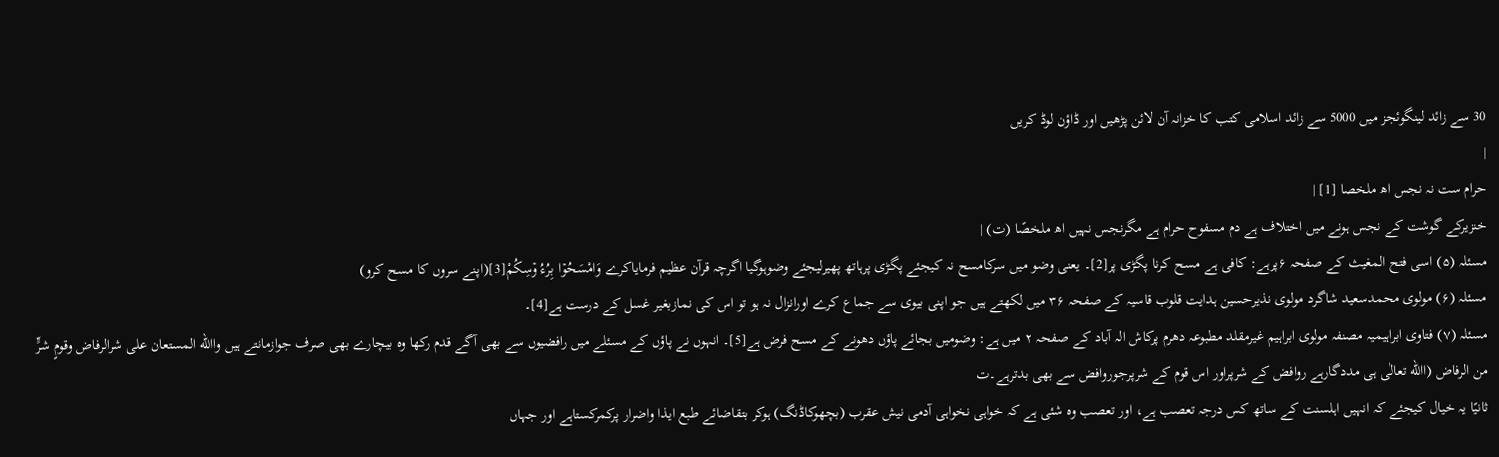30 سے زائد لینگوئجز میں 5000 سے زائد اسلامی کتب کا خزانہ آن لائن پڑھیں اور ڈاؤن لوڈ کریں
|
حرام ست نہ نجس اھ ملخصا [1] |
خنزیرکے گوشت کے نجس ہونے میں اختلاف ہے دم مسفوح حرام ہے مگرنجس نہیں اھ ملخصًا (ت) |
مسئلہ (۵) اسی فتح المغیث کے صفحہ ۶پرہے: کافی ہے مسح کرنا پگڑی پر[2]۔ یعنی وضو میں سرکامسح نہ کیجئے پگڑی پرہاتھ پھیرلیجئے وضوہوگیا اگرچہ قرآن عظیم فرمایاکرے وَامْسَحُوۡا بِرُءُ وۡسِکُمْ[3](اپنے سروں کا مسح کرو)
مسئلہ (۶) مولوی محمدسعید شاگرد مولوی نذیرحسین ہدایت قلوب قاسیہ کے صفحہ ۳۶ میں لکھتے ہیں جو اپنی بیوی سے جماع کرے اورانزال نہ ہو تو اس کی نمازبغیر غسل کے درست ہے[4]۔
مسئلہ (۷) فتاوی ابراہیمیہ مصنفہ مولوی ابراہیم غیرمقلد مطبوعہ دھرم پرکاش الہ آباد کے صفحہ ۲ میں ہے: وضومیں بجائے پاؤں دھونے کے مسح فرض ہے[5]۔ انہوں نے پاؤں کے مسئلے میں رافضیوں سے بھی آگے قدم رکھا وہ بیچارے بھی صرف جوازمانتے ہیں واالله المستعان علی شرالرفاض وقومٍ شرٍّ من الرفاض (االله تعالٰی ہی مددگارہے روافض کے شرپراور اس قوم کے شرپرجوروافض سے بھی بدترہے۔ت
ثانیًا یہ خیال کیجئے کہ انہیں اہلسنت کے ساتھ کس درجہ تعصب ہے، اور تعصب وہ شئی ہے کہ خواہی نخواہی آدمی نیش عقرب (بچھوکاڈنگ) ہوکر بتقاضائے طبع ایذا واضرار پرکمرکستاہے اور جہاں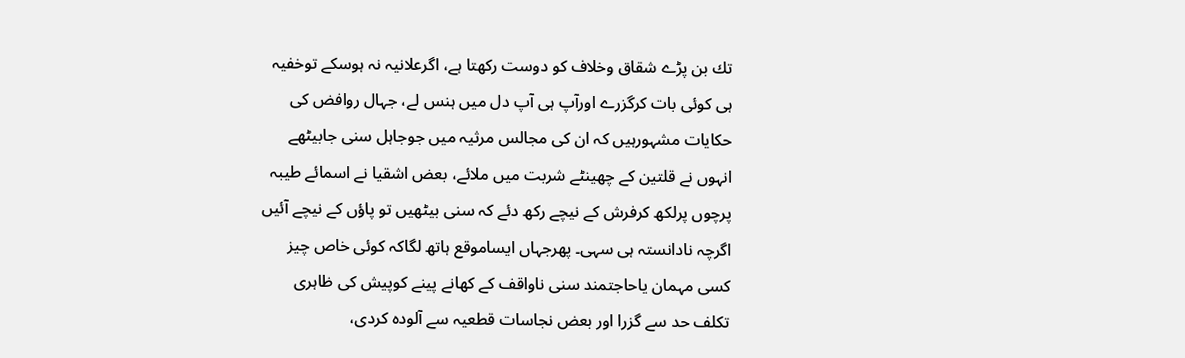تك بن پڑے شقاق وخلاف کو دوست رکھتا ہے، اگرعلانیہ نہ ہوسکے توخفیہ ہی کوئی بات کرگزرے اورآپ ہی آپ دل میں ہنس لے، جہال روافض کی حکایات مشہورہیں کہ ان کی مجالس مرثیہ میں جوجاہل سنی جابیٹھے انہوں نے قلتین کے چھینٹے شربت میں ملائے، بعض اشقیا نے اسمائے طیبہ پرچوں پرلکھ کرفرش کے نیچے رکھ دئے کہ سنی بیٹھیں تو پاؤں کے نیچے آئیں اگرچہ نادانستہ ہی سہی۔ پھرجہاں ایساموقع ہاتھ لگاکہ کوئی خاص چیز کسی مہمان یاحاجتمند سنی ناواقف کے کھانے پینے کوپیش کی ظاہری تکلف حد سے گزرا اور بعض نجاسات قطعیہ سے آلودہ کردی،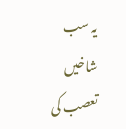یہ سب شاخیں تعصب کی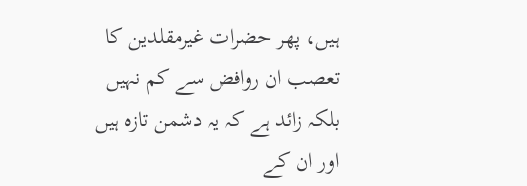ہیں، پھر حضرات غیرمقلدین کا تعصب ان روافض سے کم نہیں بلکہ زائد ہے کہ یہ دشمن تازہ ہیں اور ان کے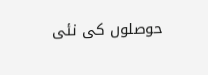حوصلوں کی نئی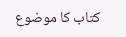کتاب کا موضوع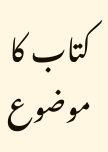کتاب کا موضوع